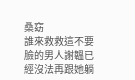桑窈
誰來救救這不要臉的男人謝韞已經沒法再跟她躺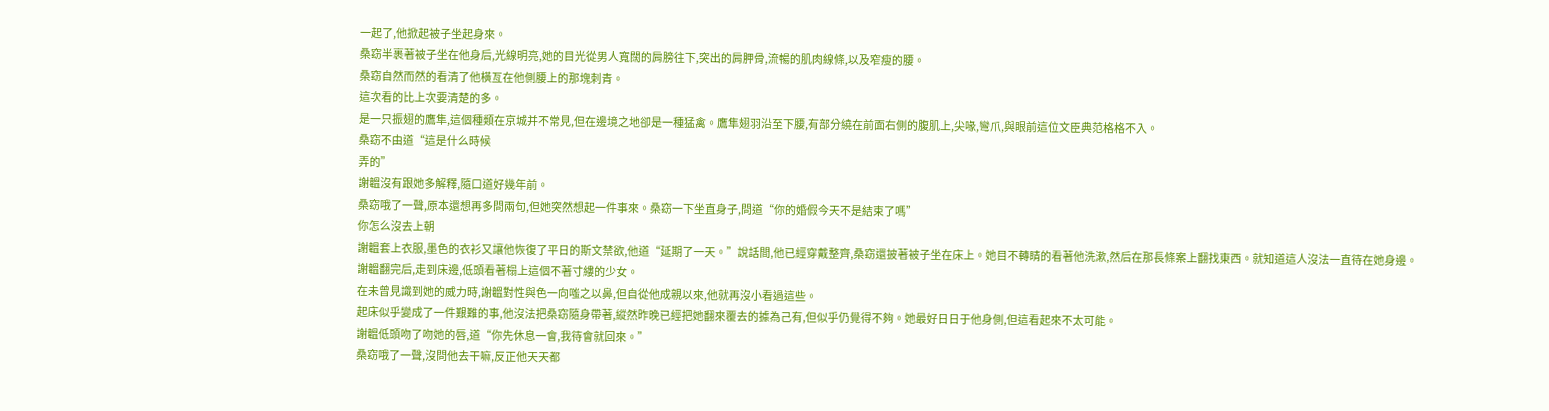一起了,他掀起被子坐起身來。
桑窈半裹著被子坐在他身后,光線明亮,她的目光從男人寬闊的肩膀往下,突出的肩胛骨,流暢的肌肉線條,以及窄瘦的腰。
桑窈自然而然的看清了他橫亙在他側腰上的那塊刺青。
這次看的比上次要清楚的多。
是一只振翅的鷹隼,這個種類在京城并不常見,但在邊境之地卻是一種猛禽。鷹隼翅羽沿至下腰,有部分繞在前面右側的腹肌上,尖喙,彎爪,與眼前這位文臣典范格格不入。
桑窈不由道“這是什么時候
弄的”
謝韞沒有跟她多解釋,隨口道好幾年前。
桑窈哦了一聲,原本還想再多問兩句,但她突然想起一件事來。桑窈一下坐直身子,問道“你的婚假今天不是結束了嗎”
你怎么沒去上朝
謝韞套上衣服,墨色的衣衫又讓他恢復了平日的斯文禁欲,他道“延期了一天。”說話間,他已經穿戴整齊,桑窈還披著被子坐在床上。她目不轉睛的看著他洗漱,然后在那長條案上翻找東西。就知道這人沒法一直待在她身邊。
謝韞翻完后,走到床邊,低頭看著榻上這個不著寸縷的少女。
在未曾見識到她的威力時,謝韞對性與色一向嗤之以鼻,但自從他成親以來,他就再沒小看過這些。
起床似乎變成了一件艱難的事,他沒法把桑窈隨身帶著,縱然昨晚已經把她翻來覆去的據為己有,但似乎仍覺得不夠。她最好日日于他身側,但這看起來不太可能。
謝韞低頭吻了吻她的唇,道“你先休息一會,我待會就回來。”
桑窈哦了一聲,沒問他去干嘛,反正他天天都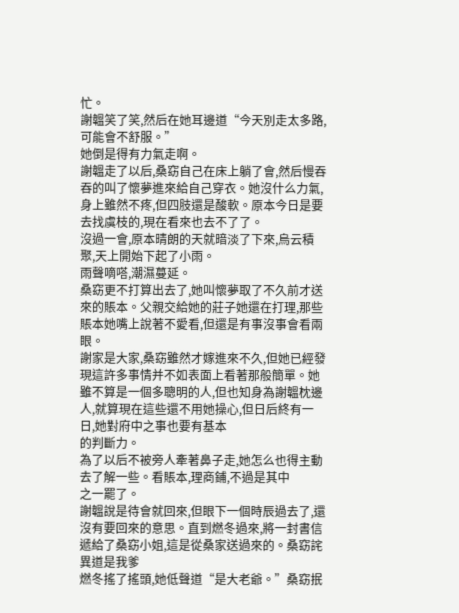忙。
謝韞笑了笑,然后在她耳邊道“今天別走太多路,可能會不舒服。”
她倒是得有力氣走啊。
謝韞走了以后,桑窈自己在床上躺了會,然后慢吞吞的叫了懷夢進來給自己穿衣。她沒什么力氣,身上雖然不疼,但四肢還是酸軟。原本今日是要去找虞枝的,現在看來也去不了了。
沒過一會,原本晴朗的天就暗淡了下來,烏云積聚,天上開始下起了小雨。
雨聲嘀嗒,潮濕蔓延。
桑窈更不打算出去了,她叫懷夢取了不久前才送來的賬本。父親交給她的莊子她還在打理,那些賬本她嘴上說著不愛看,但還是有事沒事會看兩眼。
謝家是大家,桑窈雖然才嫁進來不久,但她已經發現這許多事情并不如表面上看著那般簡單。她雖不算是一個多聰明的人,但也知身為謝韞枕邊人,就算現在這些還不用她操心,但日后終有一日,她對府中之事也要有基本
的判斷力。
為了以后不被旁人牽著鼻子走,她怎么也得主動去了解一些。看賬本,理商鋪,不過是其中
之一罷了。
謝韞說是待會就回來,但眼下一個時辰過去了,還沒有要回來的意思。直到燃冬過來,將一封書信遞給了桑窈小姐,這是從桑家送過來的。桑窈詫異道是我爹
燃冬搖了搖頭,她低聲道“是大老爺。”桑窈抿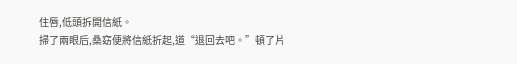住唇,低頭拆開信紙。
掃了兩眼后,桑窈便將信紙折起,道“退回去吧。”頓了片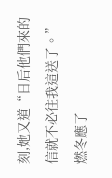刻,她又道“日后他們來的信就不必往我這送了。”
燃冬應了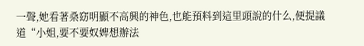一聲,她看著桑窈明顯不高興的神色,也能預料到這里頭說的什么,便提議道“小姐,要不要奴婢想辦法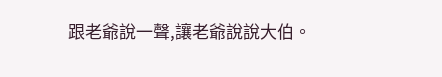跟老爺說一聲,讓老爺說說大伯。